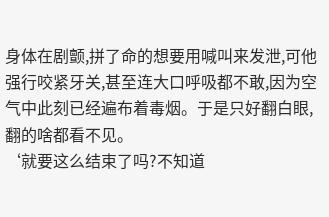身体在剧颤,拼了命的想要用喊叫来发泄,可他强行咬紧牙关,甚至连大口呼吸都不敢,因为空气中此刻已经遍布着毒烟。于是只好翻白眼,翻的啥都看不见。
‘就要这么结束了吗?不知道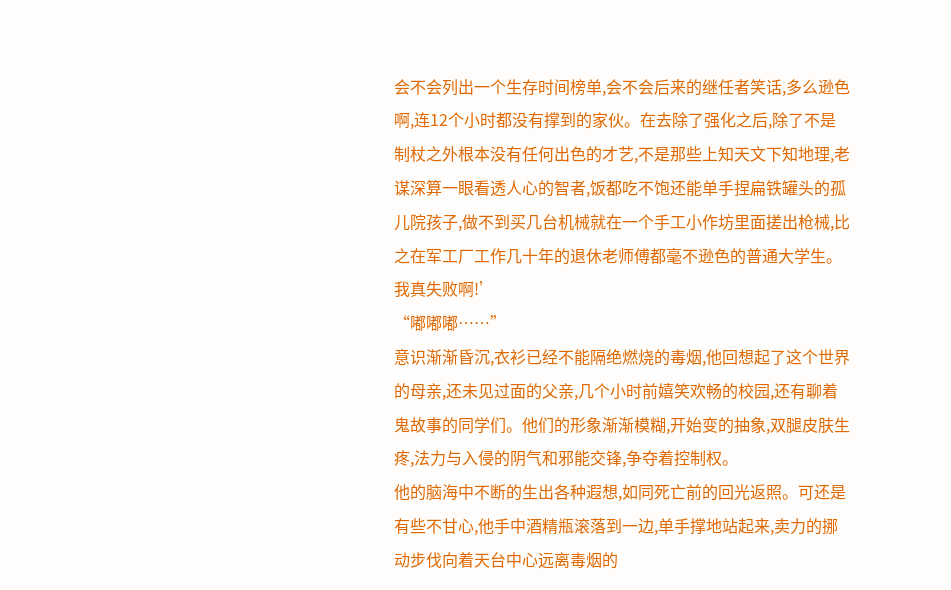会不会列出一个生存时间榜单,会不会后来的继任者笑话,多么逊色啊,连12个小时都没有撑到的家伙。在去除了强化之后,除了不是制杖之外根本没有任何出色的才艺,不是那些上知天文下知地理,老谋深算一眼看透人心的智者,饭都吃不饱还能单手捏扁铁罐头的孤儿院孩子,做不到买几台机械就在一个手工小作坊里面搓出枪械,比之在军工厂工作几十年的退休老师傅都毫不逊色的普通大学生。
我真失败啊!’
“嘟嘟嘟……”
意识渐渐昏沉,衣衫已经不能隔绝燃烧的毒烟,他回想起了这个世界的母亲,还未见过面的父亲,几个小时前嬉笑欢畅的校园,还有聊着鬼故事的同学们。他们的形象渐渐模糊,开始变的抽象,双腿皮肤生疼,法力与入侵的阴气和邪能交锋,争夺着控制权。
他的脑海中不断的生出各种遐想,如同死亡前的回光返照。可还是有些不甘心,他手中酒精瓶滚落到一边,单手撑地站起来,卖力的挪动步伐向着天台中心远离毒烟的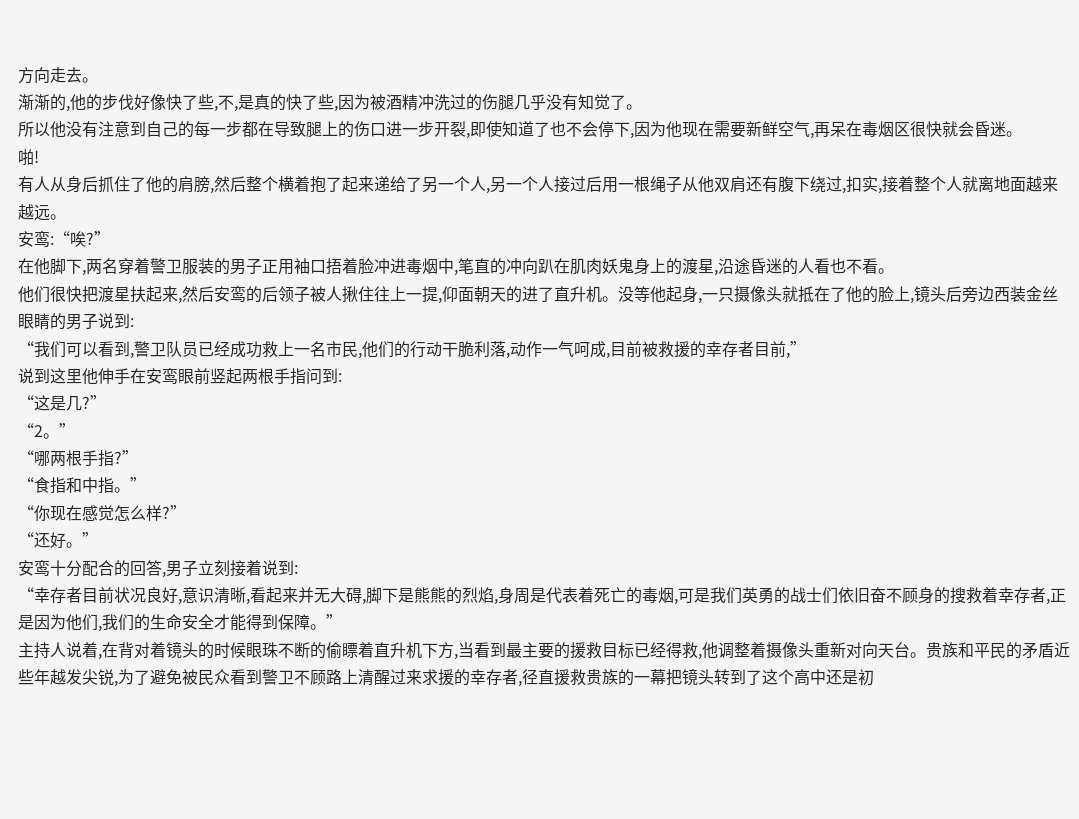方向走去。
渐渐的,他的步伐好像快了些,不,是真的快了些,因为被酒精冲洗过的伤腿几乎没有知觉了。
所以他没有注意到自己的每一步都在导致腿上的伤口进一步开裂,即使知道了也不会停下,因为他现在需要新鲜空气,再呆在毒烟区很快就会昏迷。
啪!
有人从身后抓住了他的肩膀,然后整个横着抱了起来递给了另一个人,另一个人接过后用一根绳子从他双肩还有腹下绕过,扣实,接着整个人就离地面越来越远。
安鸾:“唉?”
在他脚下,两名穿着警卫服装的男子正用袖口捂着脸冲进毒烟中,笔直的冲向趴在肌肉妖鬼身上的渡星,沿途昏迷的人看也不看。
他们很快把渡星扶起来,然后安鸾的后领子被人揪住往上一提,仰面朝天的进了直升机。没等他起身,一只摄像头就抵在了他的脸上,镜头后旁边西装金丝眼睛的男子说到:
“我们可以看到,警卫队员已经成功救上一名市民,他们的行动干脆利落,动作一气呵成,目前被救援的幸存者目前,”
说到这里他伸手在安鸾眼前竖起两根手指问到:
“这是几?”
“2。”
“哪两根手指?”
“食指和中指。”
“你现在感觉怎么样?”
“还好。”
安鸾十分配合的回答,男子立刻接着说到:
“幸存者目前状况良好,意识清晰,看起来并无大碍,脚下是熊熊的烈焰,身周是代表着死亡的毒烟,可是我们英勇的战士们依旧奋不顾身的搜救着幸存者,正是因为他们,我们的生命安全才能得到保障。”
主持人说着,在背对着镜头的时候眼珠不断的偷瞟着直升机下方,当看到最主要的援救目标已经得救,他调整着摄像头重新对向天台。贵族和平民的矛盾近些年越发尖锐,为了避免被民众看到警卫不顾路上清醒过来求援的幸存者,径直援救贵族的一幕把镜头转到了这个高中还是初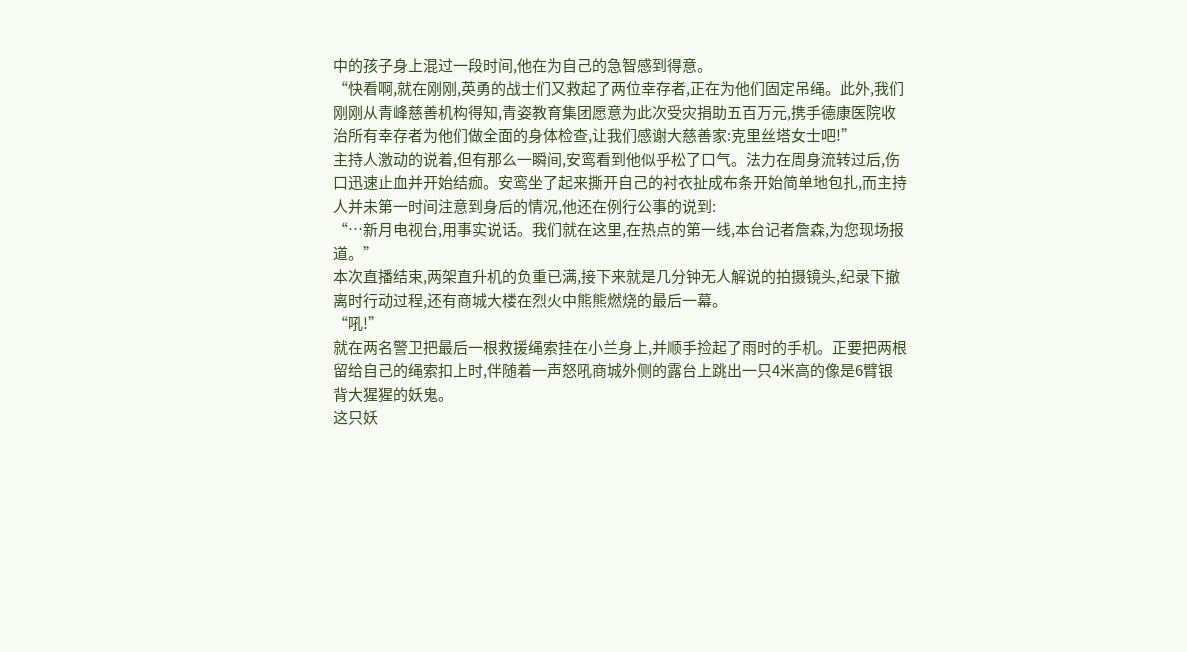中的孩子身上混过一段时间,他在为自己的急智感到得意。
“快看啊,就在刚刚,英勇的战士们又救起了两位幸存者,正在为他们固定吊绳。此外,我们刚刚从青峰慈善机构得知,青姿教育集团愿意为此次受灾捐助五百万元,携手德康医院收治所有幸存者为他们做全面的身体检查,让我们感谢大慈善家:克里丝塔女士吧!”
主持人激动的说着,但有那么一瞬间,安鸾看到他似乎松了口气。法力在周身流转过后,伤口迅速止血并开始结痂。安鸾坐了起来撕开自己的衬衣扯成布条开始简单地包扎,而主持人并未第一时间注意到身后的情况,他还在例行公事的说到:
“…新月电视台,用事实说话。我们就在这里,在热点的第一线,本台记者詹森,为您现场报道。”
本次直播结束,两架直升机的负重已满,接下来就是几分钟无人解说的拍摄镜头,纪录下撤离时行动过程,还有商城大楼在烈火中熊熊燃烧的最后一幕。
“吼!”
就在两名警卫把最后一根救援绳索挂在小兰身上,并顺手捡起了雨时的手机。正要把两根留给自己的绳索扣上时,伴随着一声怒吼商城外侧的露台上跳出一只4米高的像是6臂银背大猩猩的妖鬼。
这只妖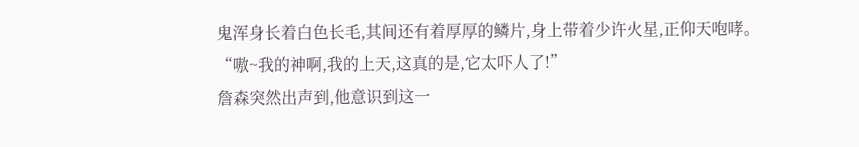鬼浑身长着白色长毛,其间还有着厚厚的鳞片,身上带着少许火星,正仰天咆哮。
“嗷~我的神啊,我的上天,这真的是,它太吓人了!”
詹森突然出声到,他意识到这一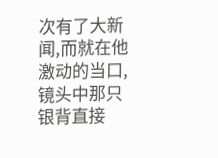次有了大新闻,而就在他激动的当口,镜头中那只银背直接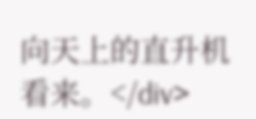向天上的直升机看来。</div>